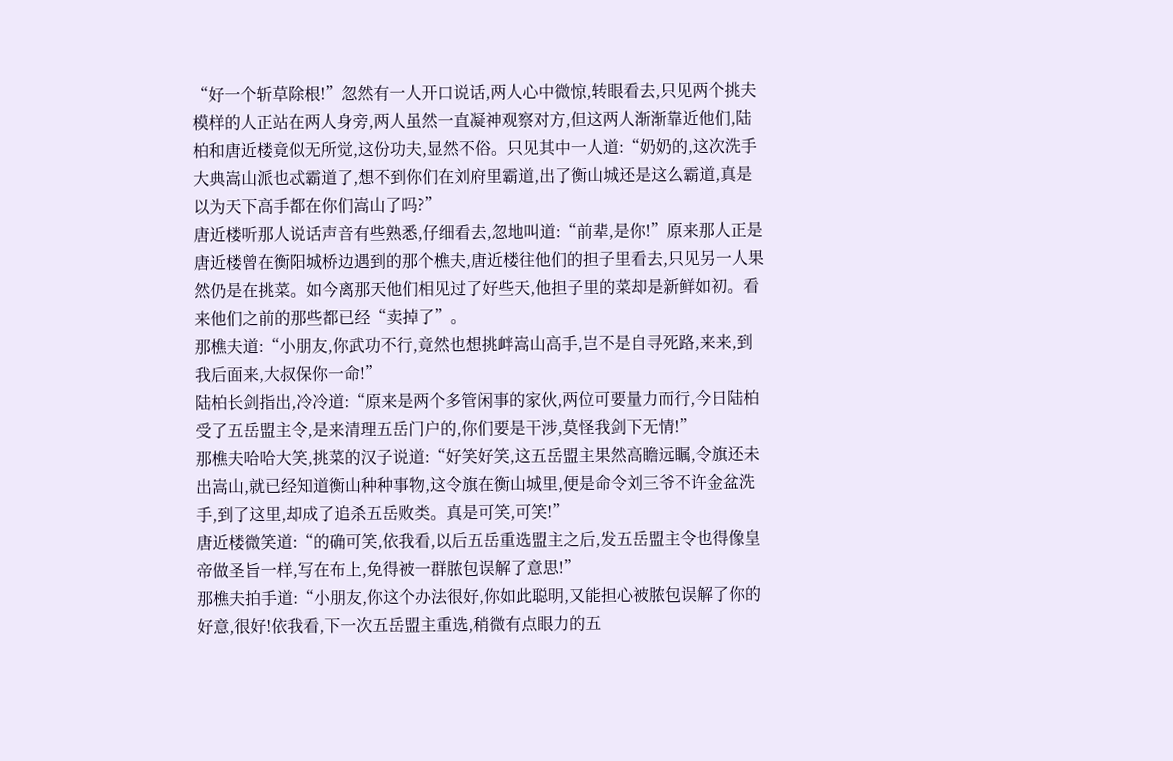“好一个斩草除根!”忽然有一人开口说话,两人心中微惊,转眼看去,只见两个挑夫模样的人正站在两人身旁,两人虽然一直凝神观察对方,但这两人渐渐靠近他们,陆柏和唐近楼竟似无所觉,这份功夫,显然不俗。只见其中一人道:“奶奶的,这次洗手大典嵩山派也忒霸道了,想不到你们在刘府里霸道,出了衡山城还是这么霸道,真是以为天下高手都在你们嵩山了吗?”
唐近楼听那人说话声音有些熟悉,仔细看去,忽地叫道:“前辈,是你!”原来那人正是唐近楼曾在衡阳城桥边遇到的那个樵夫,唐近楼往他们的担子里看去,只见另一人果然仍是在挑菜。如今离那天他们相见过了好些天,他担子里的菜却是新鲜如初。看来他们之前的那些都已经“卖掉了”。
那樵夫道:“小朋友,你武功不行,竟然也想挑衅嵩山高手,岂不是自寻死路,来来,到我后面来,大叔保你一命!”
陆柏长剑指出,冷冷道:“原来是两个多管闲事的家伙,两位可要量力而行,今日陆柏受了五岳盟主令,是来清理五岳门户的,你们要是干涉,莫怪我剑下无情!”
那樵夫哈哈大笑,挑菜的汉子说道:“好笑好笑,这五岳盟主果然高瞻远瞩,令旗还未出嵩山,就已经知道衡山种种事物,这令旗在衡山城里,便是命令刘三爷不许金盆洗手,到了这里,却成了追杀五岳败类。真是可笑,可笑!”
唐近楼微笑道:“的确可笑,依我看,以后五岳重选盟主之后,发五岳盟主令也得像皇帝做圣旨一样,写在布上,免得被一群脓包误解了意思!”
那樵夫拍手道:“小朋友,你这个办法很好,你如此聪明,又能担心被脓包误解了你的好意,很好!依我看,下一次五岳盟主重选,稍微有点眼力的五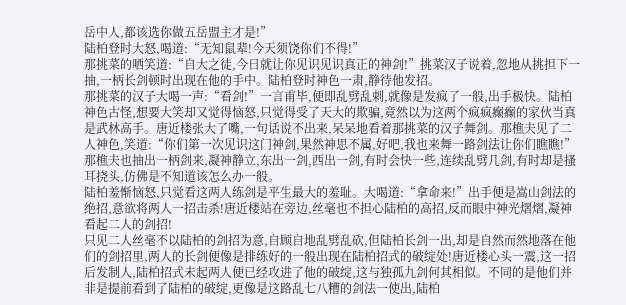岳中人,都该选你做五岳盟主才是!”
陆柏登时大怒,喝道:“无知鼠辈!今天须饶你们不得!”
那挑菜的哂笑道:“自大之徒,今日就让你见识见识真正的神剑!”挑菜汉子说着,忽地从挑担下一抽,一柄长剑顿时出现在他的手中。陆柏登时神色一肃,静待他发招。
那挑菜的汉子大喝一声:“看剑!”一言甫毕,便即乱劈乱刺,就像是发疯了一般,出手极快。陆柏神色古怪,想要大笑却又觉得恼怒,只觉得受了天大的欺骗,竟然以为这两个疯疯癫癫的家伙当真是武林高手。唐近楼张大了嘴,一句话说不出来,呆呆地看着那挑菜的汉子舞剑。那樵夫见了二人神色,笑道:“你们第一次见识这门神剑,果然神思不属,好吧,我也来舞一路剑法让你们瞧瞧!”那樵夫也抽出一柄剑来,凝神静立,东出一剑,西出一剑,有时会快一些,连续乱劈几剑,有时却是搔耳挠头,仿佛是不知道该怎么办一般。
陆柏羞惭恼怒,只觉看这两人练剑是平生最大的羞耻。大喝道:“拿命来!”出手便是嵩山剑法的绝招,意欲将两人一招击杀!唐近楼站在旁边,丝毫也不担心陆柏的高招,反而眼中神光熠熠,凝神看起二人的剑招!
只见二人丝毫不以陆柏的剑招为意,自顾自地乱劈乱砍,但陆柏长剑一出,却是自然而然地落在他们的剑招里,两人的长剑便像是排练好的一般出现在陆柏招式的破绽处!唐近楼心头一震,这一招后发制人,陆柏招式未起两人便已经攻进了他的破绽,这与独孤九剑何其相似。不同的是他们并非是提前看到了陆柏的破绽,更像是这路乱七八糟的剑法一使出,陆柏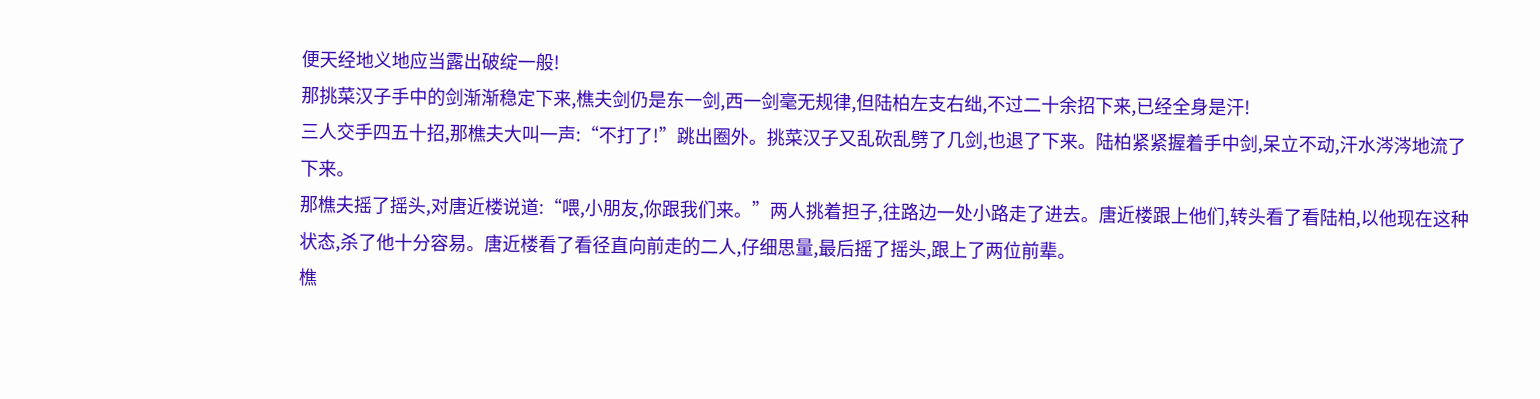便天经地义地应当露出破绽一般!
那挑菜汉子手中的剑渐渐稳定下来,樵夫剑仍是东一剑,西一剑毫无规律,但陆柏左支右绌,不过二十余招下来,已经全身是汗!
三人交手四五十招,那樵夫大叫一声:“不打了!”跳出圈外。挑菜汉子又乱砍乱劈了几剑,也退了下来。陆柏紧紧握着手中剑,呆立不动,汗水涔涔地流了下来。
那樵夫摇了摇头,对唐近楼说道:“喂,小朋友,你跟我们来。”两人挑着担子,往路边一处小路走了进去。唐近楼跟上他们,转头看了看陆柏,以他现在这种状态,杀了他十分容易。唐近楼看了看径直向前走的二人,仔细思量,最后摇了摇头,跟上了两位前辈。
樵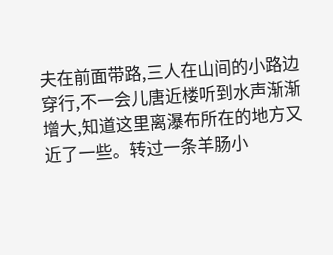夫在前面带路,三人在山间的小路边穿行,不一会儿唐近楼听到水声渐渐增大,知道这里离瀑布所在的地方又近了一些。转过一条羊肠小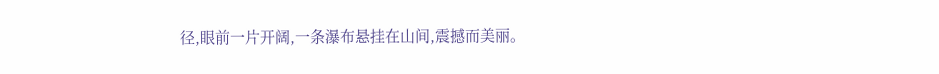径,眼前一片开阔,一条瀑布悬挂在山间,震撼而美丽。